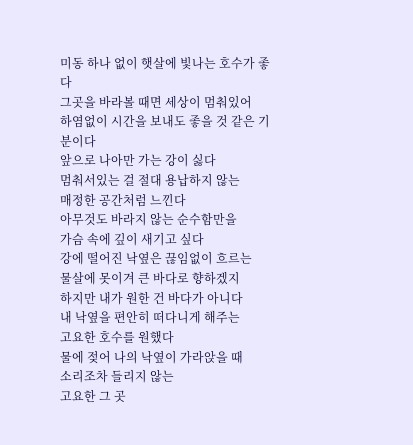미동 하나 없이 햇살에 빛나는 호수가 좋다
그곳을 바라볼 때면 세상이 멈춰있어
하염없이 시간을 보내도 좋을 것 같은 기분이다
앞으로 나아만 가는 강이 싫다
멈춰서있는 걸 절대 용납하지 않는
매정한 공간처럼 느낀다
아무것도 바라지 않는 순수함만을
가슴 속에 깊이 새기고 싶다
강에 떨어진 낙옆은 끊임없이 흐르는
물살에 못이겨 큰 바다로 향하겠지
하지만 내가 원한 건 바다가 아니다
내 낙옆을 편안히 떠다니게 해주는
고요한 호수를 원했다
물에 젖어 나의 낙옆이 가라앉을 때
소리조차 들리지 않는
고요한 그 곳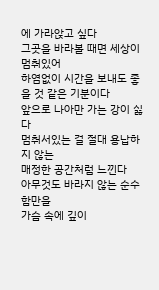에 가라앉고 싶다
그곳을 바라볼 때면 세상이 멈춰있어
하염없이 시간을 보내도 좋을 것 같은 기분이다
앞으로 나아만 가는 강이 싫다
멈춰서있는 걸 절대 용납하지 않는
매정한 공간처럼 느낀다
아무것도 바라지 않는 순수함만을
가슴 속에 깊이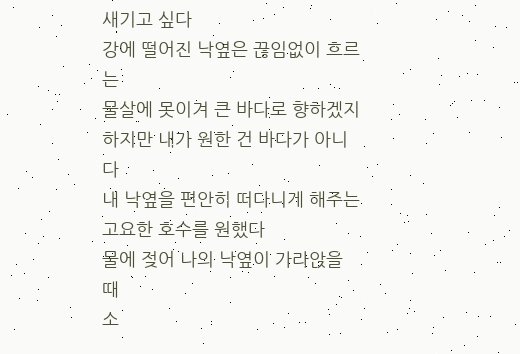새기고 싶다
강에 떨어진 낙옆은 끊임없이 흐르는
물살에 못이겨 큰 바다로 향하겠지
하지만 내가 원한 건 바다가 아니다
내 낙옆을 편안히 떠다니게 해주는
고요한 호수를 원했다
물에 젖어 나의 낙옆이 가라앉을 때
소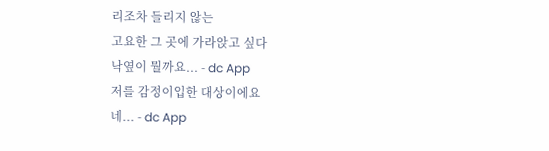리조차 들리지 않는
고요한 그 곳에 가라앉고 싶다
낙옆이 뭘까요... - dc App
저를 감정이입한 대상이에요
네... - dc App